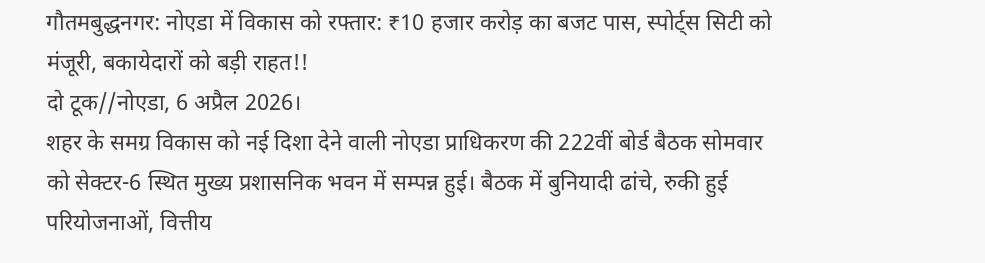गौतमबुद्धनगर: नोएडा में विकास को रफ्तार: ₹10 हजार करोड़ का बजट पास, स्पोर्ट्स सिटी को मंजूरी, बकायेदारों को बड़ी राहत!!
दो टूक//नोएडा, 6 अप्रैल 2026।
शहर के समग्र विकास को नई दिशा देने वाली नोएडा प्राधिकरण की 222वीं बोर्ड बैठक सोमवार को सेक्टर-6 स्थित मुख्य प्रशासनिक भवन में सम्पन्न हुई। बैठक में बुनियादी ढांचे, रुकी हुई परियोजनाओं, वित्तीय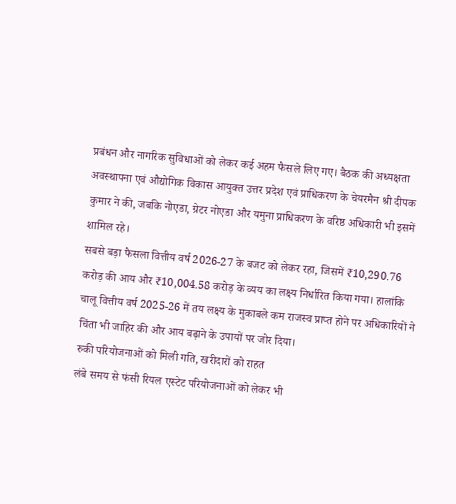प्रबंधन और नागरिक सुविधाओं को लेकर कई अहम फैसले लिए गए। बैठक की अध्यक्षता अवस्थापना एवं औद्योगिक विकास आयुक्त उत्तर प्रदेश एवं प्राधिकरण के चेयरमैन श्री दीपक कुमार ने की, जबकि नोएडा, ग्रेटर नोएडा और यमुना प्राधिकरण के वरिष्ठ अधिकारी भी इसमें शामिल रहे।
सबसे बड़ा फैसला वित्तीय वर्ष 2026-27 के बजट को लेकर रहा, जिसमें ₹10,290.76 करोड़ की आय और ₹10,004.58 करोड़ के व्यय का लक्ष्य निर्धारित किया गया। हालांकि चालू वित्तीय वर्ष 2025-26 में तय लक्ष्य के मुकाबले कम राजस्व प्राप्त होने पर अधिकारियों ने चिंता भी जाहिर की और आय बढ़ाने के उपायों पर जोर दिया।
रुकी परियोजनाओं को मिली गति, खरीदारों को राहत
लंबे समय से फंसी रियल एस्टेट परियोजनाओं को लेकर भी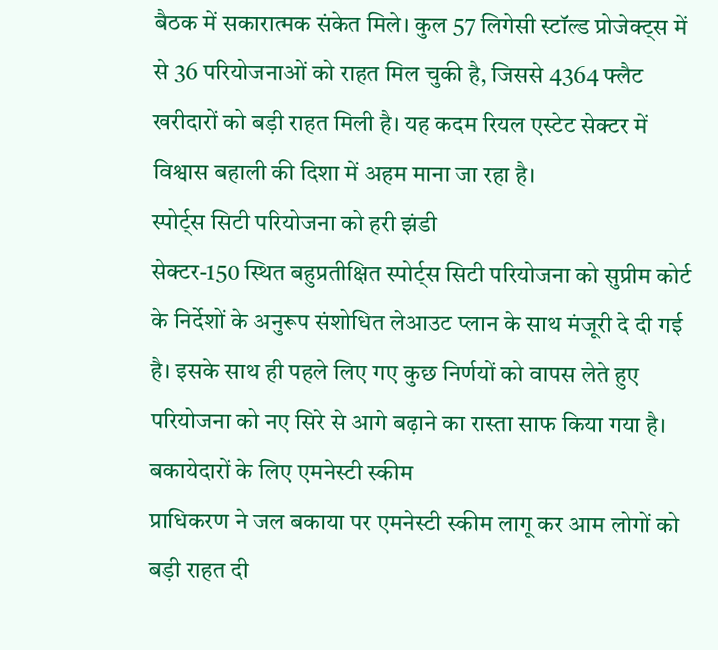बैठक में सकारात्मक संकेत मिले। कुल 57 लिगेसी स्टॉल्ड प्रोजेक्ट्स में से 36 परियोजनाओं को राहत मिल चुकी है, जिससे 4364 फ्लैट खरीदारों को बड़ी राहत मिली है। यह कदम रियल एस्टेट सेक्टर में विश्वास बहाली की दिशा में अहम माना जा रहा है।
स्पोर्ट्स सिटी परियोजना को हरी झंडी
सेक्टर-150 स्थित बहुप्रतीक्षित स्पोर्ट्स सिटी परियोजना को सुप्रीम कोर्ट के निर्देशों के अनुरूप संशोधित लेआउट प्लान के साथ मंजूरी दे दी गई है। इसके साथ ही पहले लिए गए कुछ निर्णयों को वापस लेते हुए परियोजना को नए सिरे से आगे बढ़ाने का रास्ता साफ किया गया है।
बकायेदारों के लिए एमनेस्टी स्कीम
प्राधिकरण ने जल बकाया पर एमनेस्टी स्कीम लागू कर आम लोगों को बड़ी राहत दी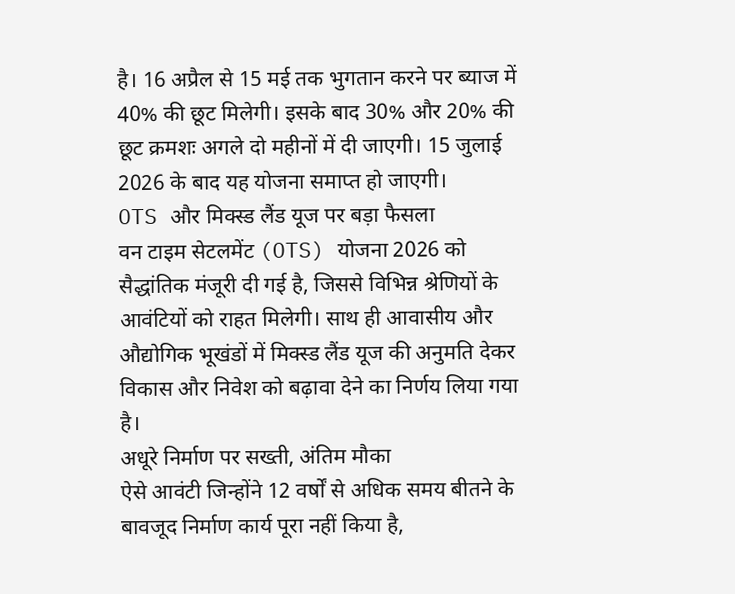है। 16 अप्रैल से 15 मई तक भुगतान करने पर ब्याज में 40% की छूट मिलेगी। इसके बाद 30% और 20% की छूट क्रमशः अगले दो महीनों में दी जाएगी। 15 जुलाई 2026 के बाद यह योजना समाप्त हो जाएगी।
OTS और मिक्स्ड लैंड यूज पर बड़ा फैसला
वन टाइम सेटलमेंट (OTS) योजना 2026 को सैद्धांतिक मंजूरी दी गई है, जिससे विभिन्न श्रेणियों के आवंटियों को राहत मिलेगी। साथ ही आवासीय और औद्योगिक भूखंडों में मिक्स्ड लैंड यूज की अनुमति देकर विकास और निवेश को बढ़ावा देने का निर्णय लिया गया है।
अधूरे निर्माण पर सख्ती, अंतिम मौका
ऐसे आवंटी जिन्होंने 12 वर्षों से अधिक समय बीतने के बावजूद निर्माण कार्य पूरा नहीं किया है,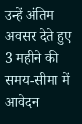उन्हें अंतिम अवसर देते हुए 3 महीने की समय-सीमा में आवेदन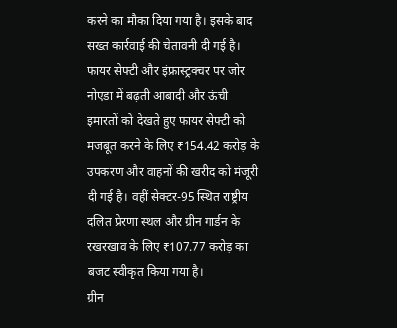करने का मौका दिया गया है। इसके बाद सख्त कार्रवाई की चेतावनी दी गई है।
फायर सेफ्टी और इंफ्रास्ट्रक्चर पर जोर
नोएडा में बढ़ती आबादी और ऊंची इमारतों को देखते हुए फायर सेफ्टी को मजबूत करने के लिए ₹154.42 करोड़ के उपकरण और वाहनों की खरीद को मंजूरी दी गई है। वहीं सेक्टर-95 स्थित राष्ट्रीय दलित प्रेरणा स्थल और ग्रीन गार्डन के रखरखाव के लिए ₹107.77 करोड़ का बजट स्वीकृत किया गया है।
ग्रीन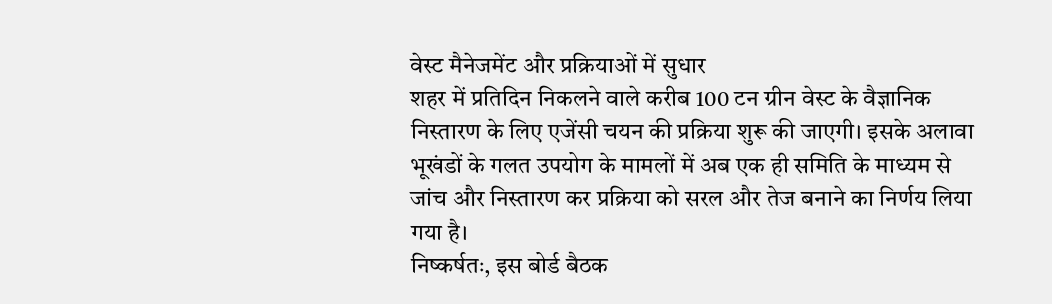वेस्ट मैनेजमेंट और प्रक्रियाओं में सुधार
शहर में प्रतिदिन निकलने वाले करीब 100 टन ग्रीन वेस्ट के वैज्ञानिक निस्तारण के लिए एजेंसी चयन की प्रक्रिया शुरू की जाएगी। इसके अलावा भूखंडों के गलत उपयोग के मामलों में अब एक ही समिति के माध्यम से जांच और निस्तारण कर प्रक्रिया को सरल और तेज बनाने का निर्णय लिया गया है।
निष्कर्षतः, इस बोर्ड बैठक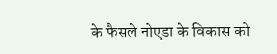के फैसले नोएडा के विकास को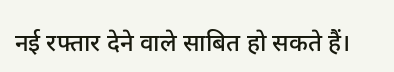नई रफ्तार देने वाले साबित हो सकते हैं।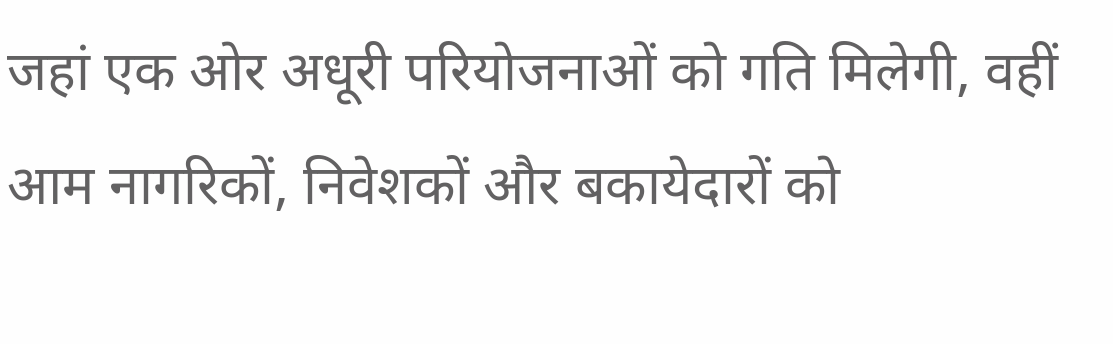जहां एक ओर अधूरी परियोजनाओं को गति मिलेगी, वहीं आम नागरिकों, निवेशकों और बकायेदारों को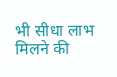भी सीधा लाभ मिलने की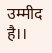उम्मीद है।।